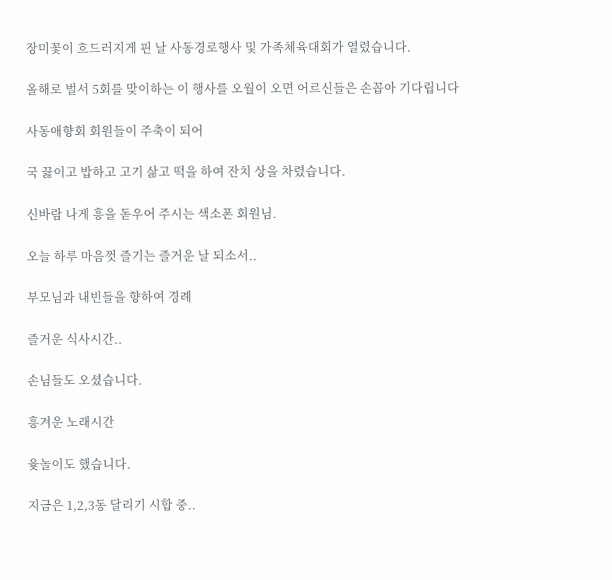장미꽃이 흐드러지게 핀 날 사동경로행사 및 가족체육대회가 열렸습니다.

올해로 벌서 5회를 맞이하는 이 행사를 오월이 오면 어르신들은 손꼽아 기다립니다

사동애향회 회원들이 주축이 되어

국 끓이고 밥하고 고기 삶고 떡을 하여 잔치 상을 차렸습니다.

신바람 나게 흥을 돋우어 주시는 색소폰 회원님.

오늘 하루 마음껏 즐기는 즐거운 날 되소서..

부모님과 내빈들을 향하여 경례

즐거운 식사시간..

손님들도 오셨습니다.

흥겨운 노래시간

윷놀이도 했습니다.

지금은 1,2,3동 달리기 시합 중..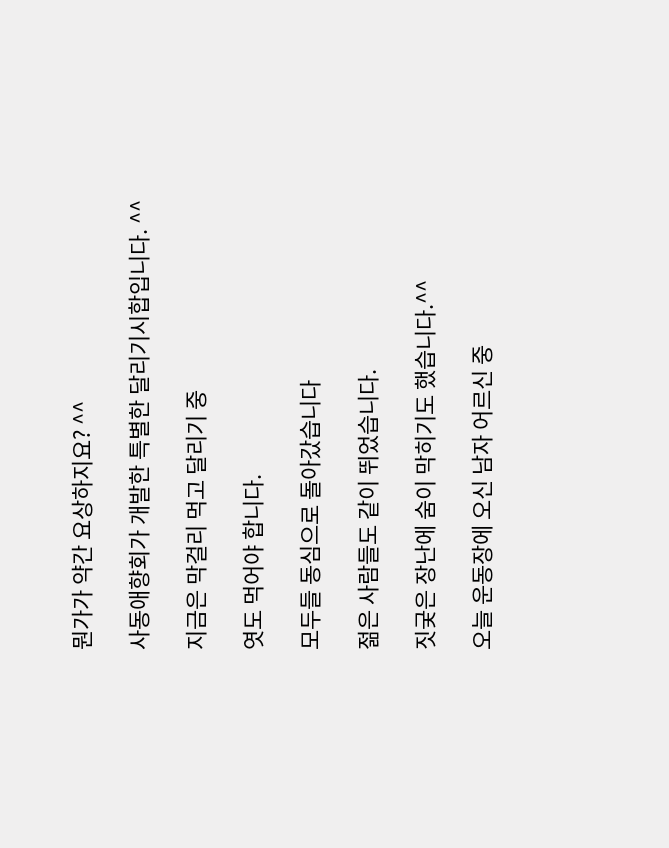뭔가가 약간 요상하지요? ^^

사동애향회가 개발한 특별한 달리기시합입니다. ^^

지금은 막걸리 먹고 달리기 중

엿도 먹어야 합니다.

모두들 동심으로 돌아갔습니다

젊은 사람들도 같이 뛰었습니다.

짓궂은 장난에 숨이 막히기도 했습니다.^^

오늘 운동장에 오신 남자 어르신 중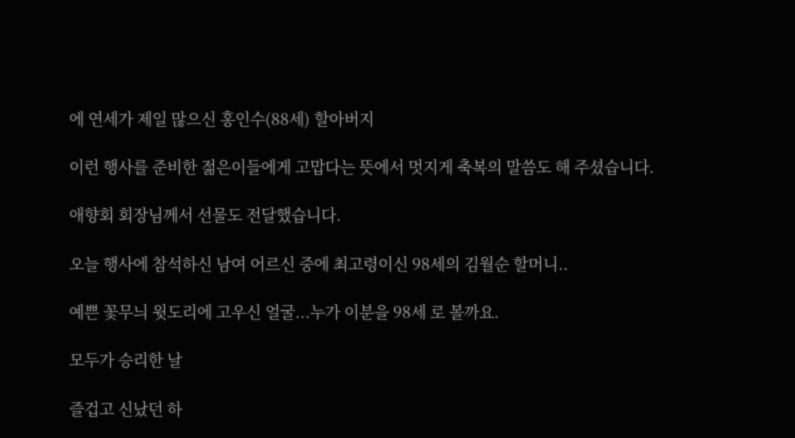에 연세가 제일 많으신 홍인수(88세) 할아버지

이런 행사를 준비한 젊은이들에게 고맙다는 뜻에서 멋지게 축복의 말씀도 해 주셨습니다.

애향회 회장님께서 선물도 전달했습니다.

오늘 행사에 참석하신 남여 어르신 중에 최고령이신 98세의 김월순 할머니..

예쁜 꽃무늬 윗도리에 고우신 얼굴...누가 이분을 98세 로 볼까요.

모두가 승리한 날

즐겁고 신났던 하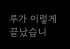루가 이렇게 끝났습니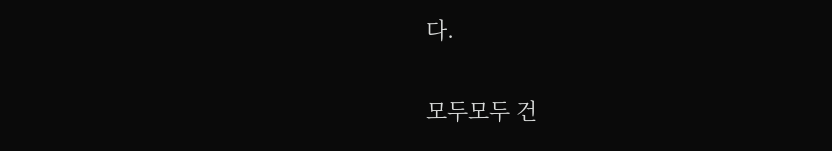다.

모두모두 건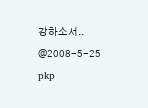강하소서..
@2008-5-25 pkp